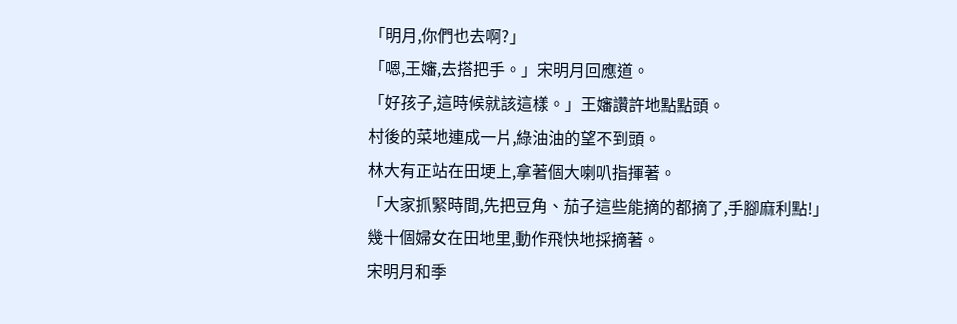「明月,你們也去啊?」
「嗯,王嬸,去搭把手。」宋明月回應道。
「好孩子,這時候就該這樣。」王嬸讚許地點點頭。
村後的菜地連成一片,綠油油的望不到頭。
林大有正站在田埂上,拿著個大喇叭指揮著。
「大家抓緊時間,先把豆角、茄子這些能摘的都摘了,手腳麻利點!」
幾十個婦女在田地里,動作飛快地採摘著。
宋明月和季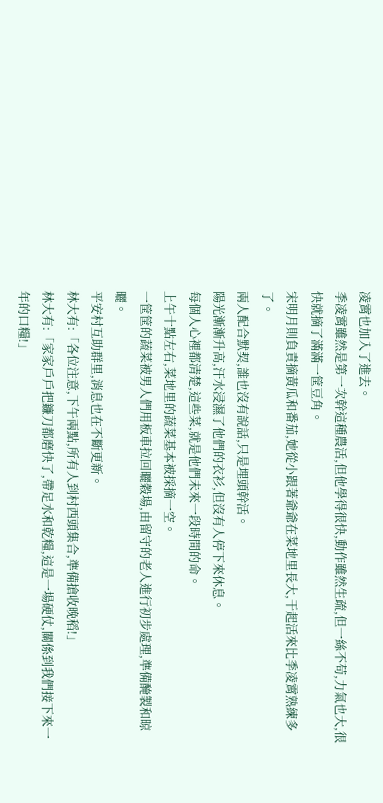凌霄也加入了進去。
季凌霄雖然是第一次幹這種農活,但他學得很快,動作雖然生疏,但一絲不苟,力氣也大,很快就摘了滿滿一筐豆角。
宋明月則負責摘黃瓜和番茄,她從小跟著爺爺在菜地里長大,干起活來比季凌霄熟練多了。
兩人配合默契,誰也沒有說話,只是埋頭幹活。
陽光漸漸升高,汗水浸濕了他們的衣衫,但沒有人停下來休息。
每個人心裡都清楚,這些菜,就是他們未來一段時間的命。
上午十點左右,菜地里的蔬菜基本被採摘一空。
一筐筐的蔬菜被男人們用板車拉回曬穀場,由留守的老人進行初步處理,準備醃製和晾曬。
平安村互助群里,消息也在不斷更新。
林大有:「各位注意,下午兩點,所有人到村西頭集合,準備搶收晚稻!」
林大有:「家家戶戶把鐮刀都磨快了,帶足水和乾糧,這是一場硬仗,關係到我們接下來一年的口糧!」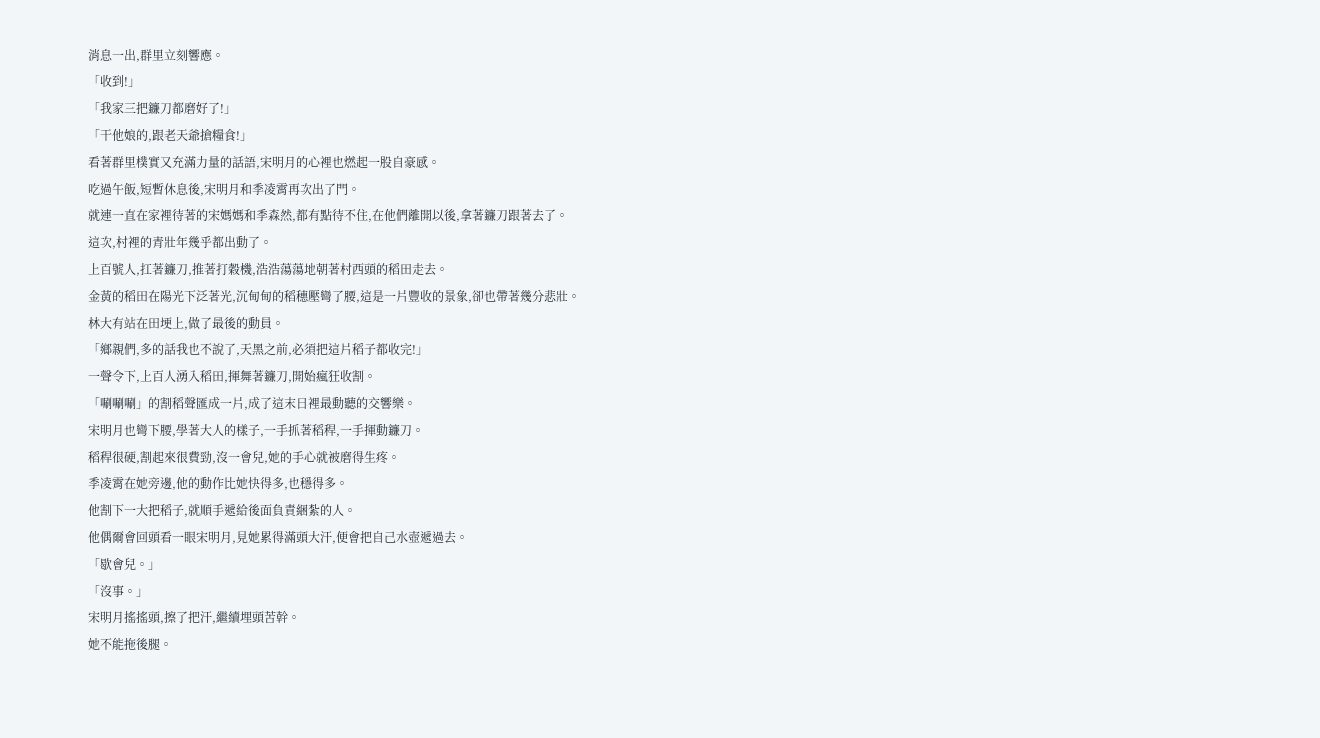消息一出,群里立刻響應。
「收到!」
「我家三把鐮刀都磨好了!」
「干他娘的,跟老天爺搶糧食!」
看著群里樸實又充滿力量的話語,宋明月的心裡也燃起一股自豪感。
吃過午飯,短暫休息後,宋明月和季凌霄再次出了門。
就連一直在家裡待著的宋媽媽和季森然,都有點待不住,在他們離開以後,拿著鐮刀跟著去了。
這次,村裡的青壯年幾乎都出動了。
上百號人,扛著鐮刀,推著打穀機,浩浩蕩蕩地朝著村西頭的稻田走去。
金黃的稻田在陽光下泛著光,沉甸甸的稻穗壓彎了腰,這是一片豐收的景象,卻也帶著幾分悲壯。
林大有站在田埂上,做了最後的動員。
「鄉親們,多的話我也不說了,天黑之前,必須把這片稻子都收完!」
一聲令下,上百人湧入稻田,揮舞著鐮刀,開始瘋狂收割。
「唰唰唰」的割稻聲匯成一片,成了這末日裡最動聽的交響樂。
宋明月也彎下腰,學著大人的樣子,一手抓著稻稈,一手揮動鐮刀。
稻稈很硬,割起來很費勁,沒一會兒,她的手心就被磨得生疼。
季凌霄在她旁邊,他的動作比她快得多,也穩得多。
他割下一大把稻子,就順手遞給後面負責綑紮的人。
他偶爾會回頭看一眼宋明月,見她累得滿頭大汗,便會把自己水壺遞過去。
「歇會兒。」
「沒事。」
宋明月搖搖頭,擦了把汗,繼續埋頭苦幹。
她不能拖後腿。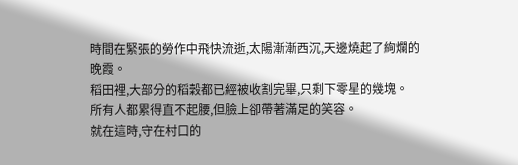時間在緊張的勞作中飛快流逝,太陽漸漸西沉,天邊燒起了絢爛的晚霞。
稻田裡,大部分的稻穀都已經被收割完畢,只剩下零星的幾塊。
所有人都累得直不起腰,但臉上卻帶著滿足的笑容。
就在這時,守在村口的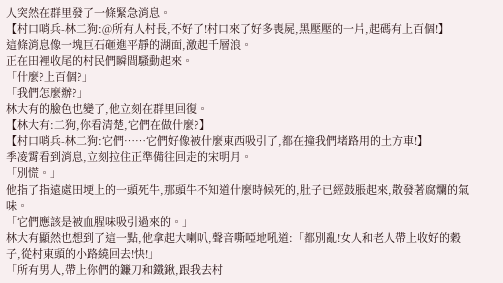人突然在群里發了一條緊急消息。
【村口哨兵-林二狗:@所有人村長,不好了!村口來了好多喪屍,黑壓壓的一片,起碼有上百個!】
這條消息像一塊巨石砸進平靜的湖面,激起千層浪。
正在田裡收尾的村民們瞬間騷動起來。
「什麼?上百個?」
「我們怎麼辦?」
林大有的臉色也變了,他立刻在群里回復。
【林大有:二狗,你看清楚,它們在做什麼?】
【村口哨兵-林二狗:它們……它們好像被什麼東西吸引了,都在撞我們堵路用的土方車!】
季凌霄看到消息,立刻拉住正準備往回走的宋明月。
「別慌。」
他指了指遠處田埂上的一頭死牛,那頭牛不知道什麼時候死的,肚子已經鼓脹起來,散發著腐爛的氣味。
「它們應該是被血腥味吸引過來的。」
林大有顯然也想到了這一點,他拿起大喇叭,聲音嘶啞地吼道:「都別亂!女人和老人帶上收好的穀子,從村東頭的小路繞回去!快!」
「所有男人,帶上你們的鐮刀和鐵鍬,跟我去村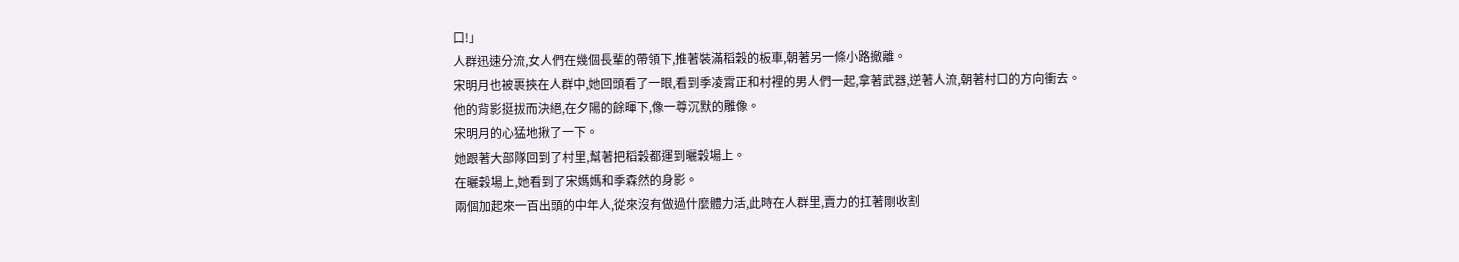口!」
人群迅速分流,女人們在幾個長輩的帶領下,推著裝滿稻穀的板車,朝著另一條小路撤離。
宋明月也被裹挾在人群中,她回頭看了一眼,看到季凌霄正和村裡的男人們一起,拿著武器,逆著人流,朝著村口的方向衝去。
他的背影挺拔而決絕,在夕陽的餘暉下,像一尊沉默的雕像。
宋明月的心猛地揪了一下。
她跟著大部隊回到了村里,幫著把稻穀都運到曬穀場上。
在曬穀場上,她看到了宋媽媽和季森然的身影。
兩個加起來一百出頭的中年人,從來沒有做過什麼體力活,此時在人群里,賣力的扛著剛收割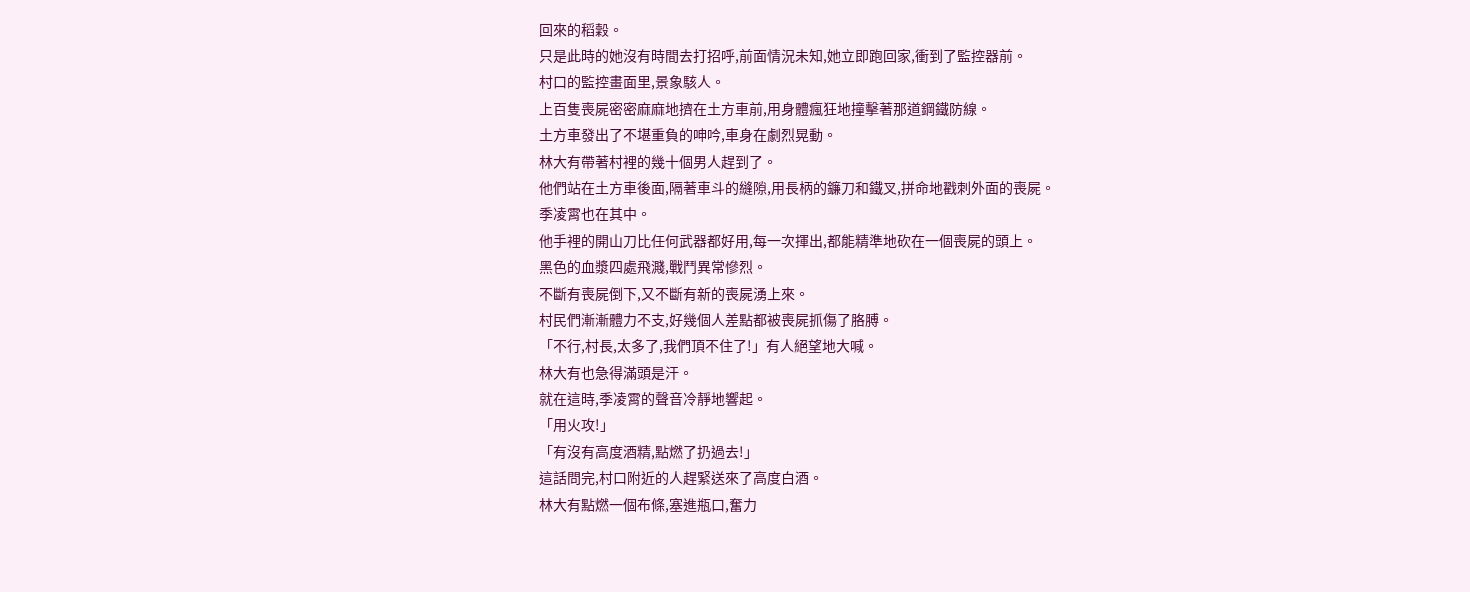回來的稻穀。
只是此時的她沒有時間去打招呼,前面情況未知,她立即跑回家,衝到了監控器前。
村口的監控畫面里,景象駭人。
上百隻喪屍密密麻麻地擠在土方車前,用身體瘋狂地撞擊著那道鋼鐵防線。
土方車發出了不堪重負的呻吟,車身在劇烈晃動。
林大有帶著村裡的幾十個男人趕到了。
他們站在土方車後面,隔著車斗的縫隙,用長柄的鐮刀和鐵叉,拼命地戳刺外面的喪屍。
季凌霄也在其中。
他手裡的開山刀比任何武器都好用,每一次揮出,都能精準地砍在一個喪屍的頭上。
黑色的血漿四處飛濺,戰鬥異常慘烈。
不斷有喪屍倒下,又不斷有新的喪屍湧上來。
村民們漸漸體力不支,好幾個人差點都被喪屍抓傷了胳膊。
「不行,村長,太多了,我們頂不住了!」有人絕望地大喊。
林大有也急得滿頭是汗。
就在這時,季凌霄的聲音冷靜地響起。
「用火攻!」
「有沒有高度酒精,點燃了扔過去!」
這話問完,村口附近的人趕緊送來了高度白酒。
林大有點燃一個布條,塞進瓶口,奮力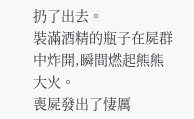扔了出去。
裝滿酒精的瓶子在屍群中炸開,瞬間燃起熊熊大火。
喪屍發出了悽厲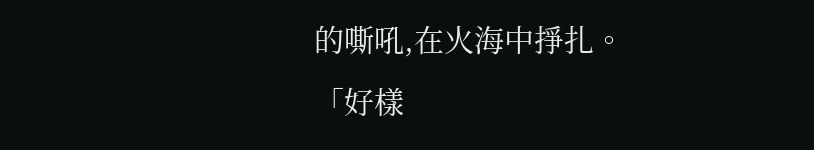的嘶吼,在火海中掙扎。
「好樣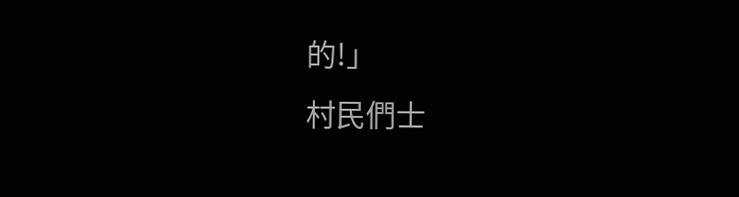的!」
村民們士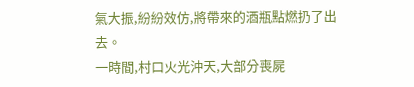氣大振,紛紛效仿,將帶來的酒瓶點燃扔了出去。
一時間,村口火光沖天,大部分喪屍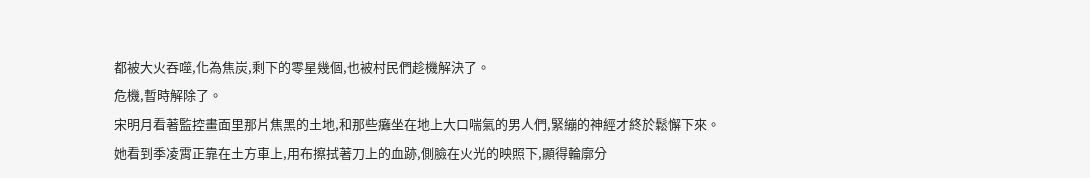都被大火吞噬,化為焦炭,剩下的零星幾個,也被村民們趁機解決了。
危機,暫時解除了。
宋明月看著監控畫面里那片焦黑的土地,和那些癱坐在地上大口喘氣的男人們,緊繃的神經才終於鬆懈下來。
她看到季凌霄正靠在土方車上,用布擦拭著刀上的血跡,側臉在火光的映照下,顯得輪廓分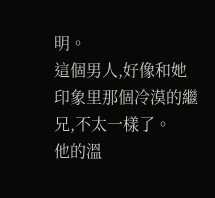明。
這個男人,好像和她印象里那個冷漠的繼兄,不太一樣了。
他的溫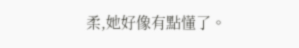柔,她好像有點懂了。